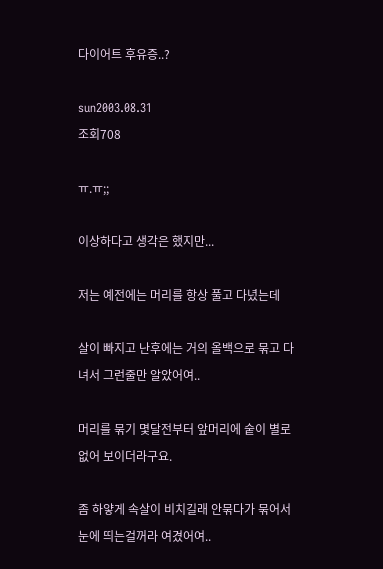다이어트 후유증..?

sun2003.08.31
조회708

ㅠ.ㅠ;;

이상하다고 생각은 했지만...

저는 예전에는 머리를 항상 풀고 다녔는데

살이 빠지고 난후에는 거의 올백으로 묶고 다녀서 그런줄만 알았어여..

머리를 묶기 몇달전부터 앞머리에 숱이 별로 없어 보이더라구요.

좀 하얗게 속살이 비치길래 안묶다가 묶어서 눈에 띄는걸꺼라 여겼어여..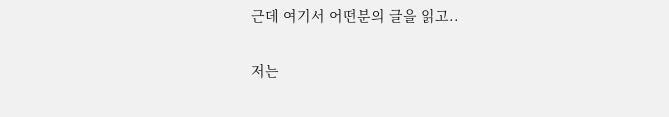근데 여기서 어떤분의 글을 읽고..

저는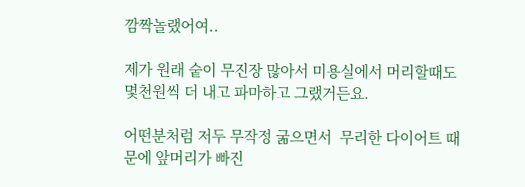깜짝놀랬어여..

제가 원래 숱이 무진장 많아서 미용실에서 머리할때도 몇천원씩 더 내고 파마하고 그랬거든요.

어떤분처럼 저두 무작정 굶으면서  무리한 다이어트 때문에 앞머리가 빠진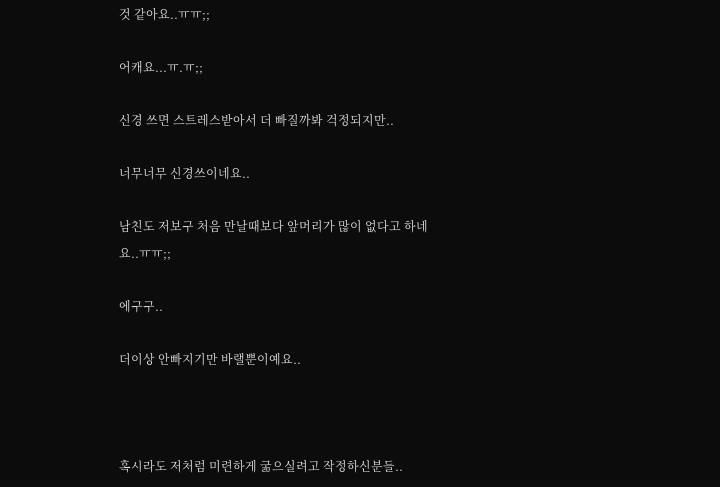것 같아요..ㅠㅠ;;

어캐요...ㅠ.ㅠ;;

신경 쓰면 스트레스받아서 더 빠질까봐 걱정되지만..

너무너무 신경쓰이네요..

남친도 저보구 처음 만날때보다 앞머리가 많이 없다고 하네요..ㅠㅠ;;

에구구..

더이상 안빠지기만 바랠뿐이예요..



혹시라도 저처럼 미련하게 굶으실려고 작정하신분들..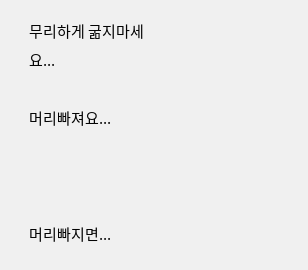무리하게 굶지마세요...

머리빠져요...



머리빠지면...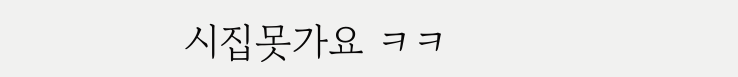시집못가요 ㅋㅋ